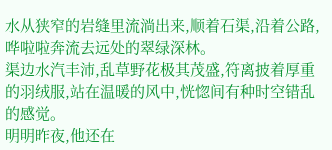水从狭窄的岩缝里流淌出来,顺着石渠,沿着公路,哗啦啦奔流去远处的翠绿深林。
渠边水汽丰沛,乱草野花极其茂盛,符离披着厚重的羽绒服,站在温暖的风中,恍惚间有种时空错乱的感觉。
明明昨夜,他还在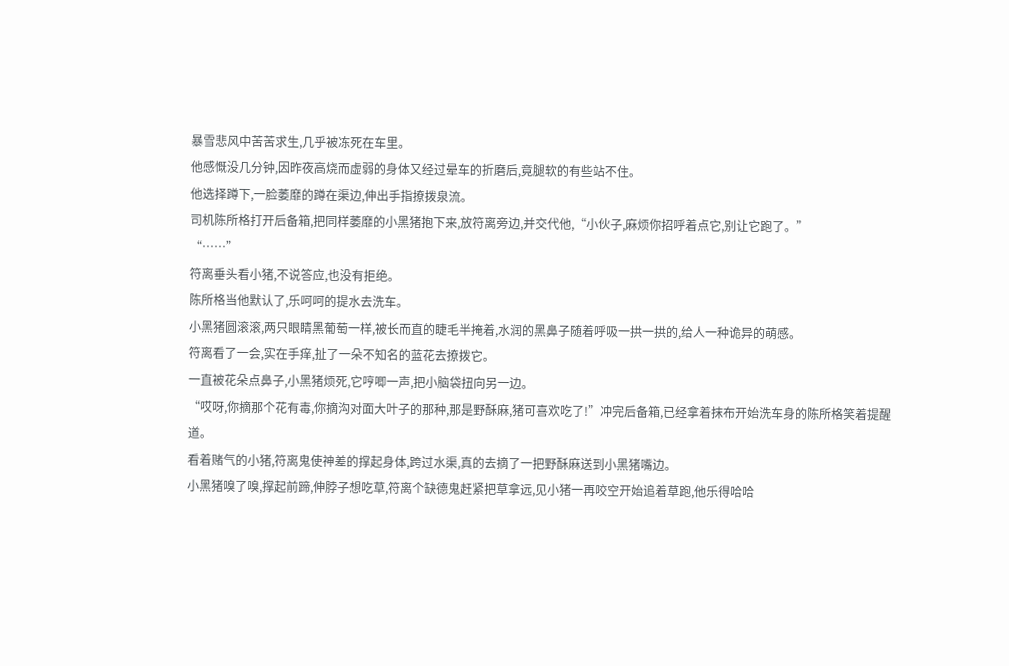暴雪悲风中苦苦求生,几乎被冻死在车里。
他感慨没几分钟,因昨夜高烧而虚弱的身体又经过晕车的折磨后,竟腿软的有些站不住。
他选择蹲下,一脸萎靡的蹲在渠边,伸出手指撩拨泉流。
司机陈所格打开后备箱,把同样萎靡的小黑猪抱下来,放符离旁边,并交代他,“小伙子,麻烦你招呼着点它,别让它跑了。”
“……”
符离垂头看小猪,不说答应,也没有拒绝。
陈所格当他默认了,乐呵呵的提水去洗车。
小黑猪圆滚滚,两只眼睛黑葡萄一样,被长而直的睫毛半掩着,水润的黑鼻子随着呼吸一拱一拱的,给人一种诡异的萌感。
符离看了一会,实在手痒,扯了一朵不知名的蓝花去撩拨它。
一直被花朵点鼻子,小黑猪烦死,它哼唧一声,把小脑袋扭向另一边。
“哎呀,你摘那个花有毒,你摘沟对面大叶子的那种,那是野酥麻,猪可喜欢吃了!”冲完后备箱,已经拿着抹布开始洗车身的陈所格笑着提醒道。
看着赌气的小猪,符离鬼使神差的撑起身体,跨过水渠,真的去摘了一把野酥麻送到小黑猪嘴边。
小黑猪嗅了嗅,撑起前蹄,伸脖子想吃草,符离个缺德鬼赶紧把草拿远,见小猪一再咬空开始追着草跑,他乐得哈哈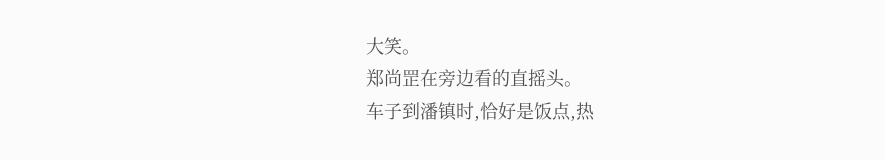大笑。
郑尚罡在旁边看的直摇头。
车子到潘镇时,恰好是饭点,热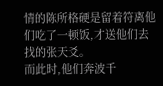情的陈所格硬是留着符离他们吃了一顿饭,才送他们去找的张天爻。
而此时,他们奔波千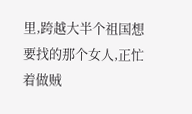里,跨越大半个祖国想要找的那个女人,正忙着做贼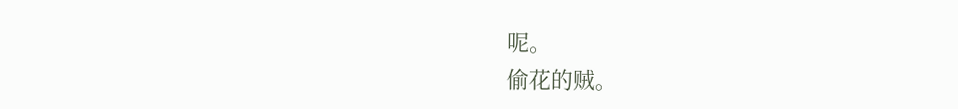呢。
偷花的贼。